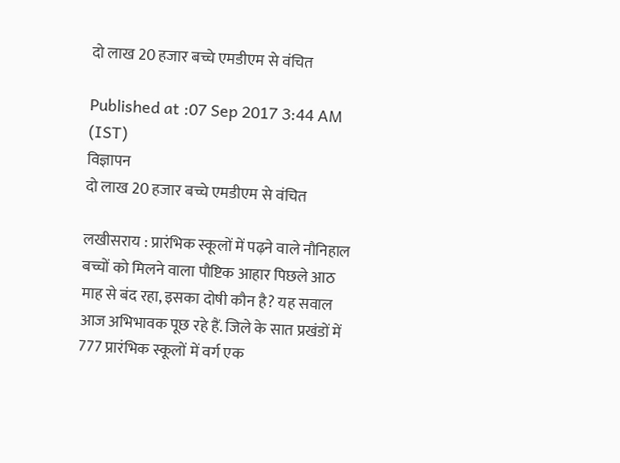दो लाख 20 हजार बच्चे एमडीएम से वंचित

Published at :07 Sep 2017 3:44 AM (IST)
विज्ञापन
दो लाख 20 हजार बच्चे एमडीएम से वंचित

लखीसराय : प्रारंभिक स्कूलों में पढ़ने वाले नौनिहाल बच्चों को मिलने वाला पौष्टिक आहार पिछले आठ माह से बंद रहा, इसका दोषी कौन है? यह सवाल आज अभिभावक पूछ रहे हैं. जिले के सात प्रखंडों में 777 प्रारंभिक स्कूलों में वर्ग एक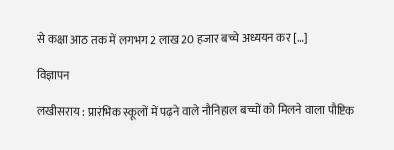से कक्षा आठ तक में लगभग 2 लाख 20 हजार बच्चे अध्ययन कर […]

विज्ञापन

लखीसराय : प्रारंभिक स्कूलों में पढ़ने वाले नौनिहाल बच्चों को मिलने वाला पौष्टिक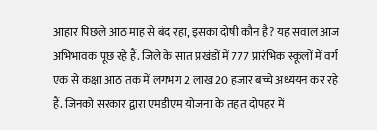आहार पिछले आठ माह से बंद रहा, इसका दोषी कौन है? यह सवाल आज अभिभावक पूछ रहे हैं. जिले के सात प्रखंडों में 777 प्रारंभिक स्कूलों में वर्ग एक से कक्षा आठ तक में लगभग 2 लाख 20 हजार बच्चे अध्ययन कर रहे हैं. जिनको सरकार द्वारा एमडीएम योजना के तहत दोपहर में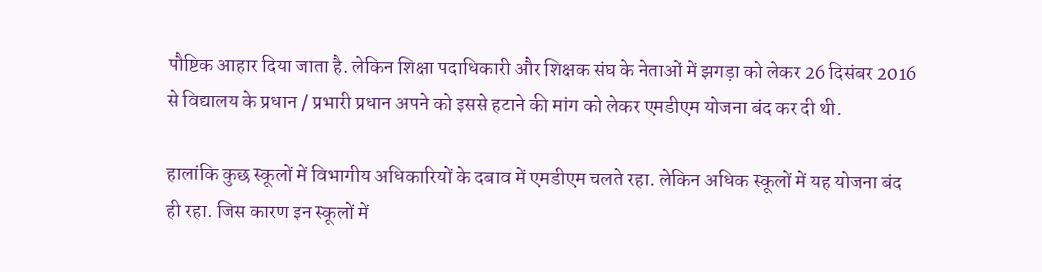पौष्टिक आहार दिया जाता है. लेकिन शिक्षा पदाधिकारी और शिक्षक संघ के नेताओं में झगड़ा को लेकर 26 दिसंबर 2016 से विद्यालय के प्रधान / प्रभारी प्रधान अपने को इससे हटाने की मांग को लेकर एमडीएम योजना बंद कर दी थी.

हालांकि कुछ स्कूलों में विभागीय अधिकारियों के दबाव में एमडीएम चलते रहा. लेकिन अधिक स्कूलों में यह योजना बंद ही रहा. जिस कारण इन स्कूलों में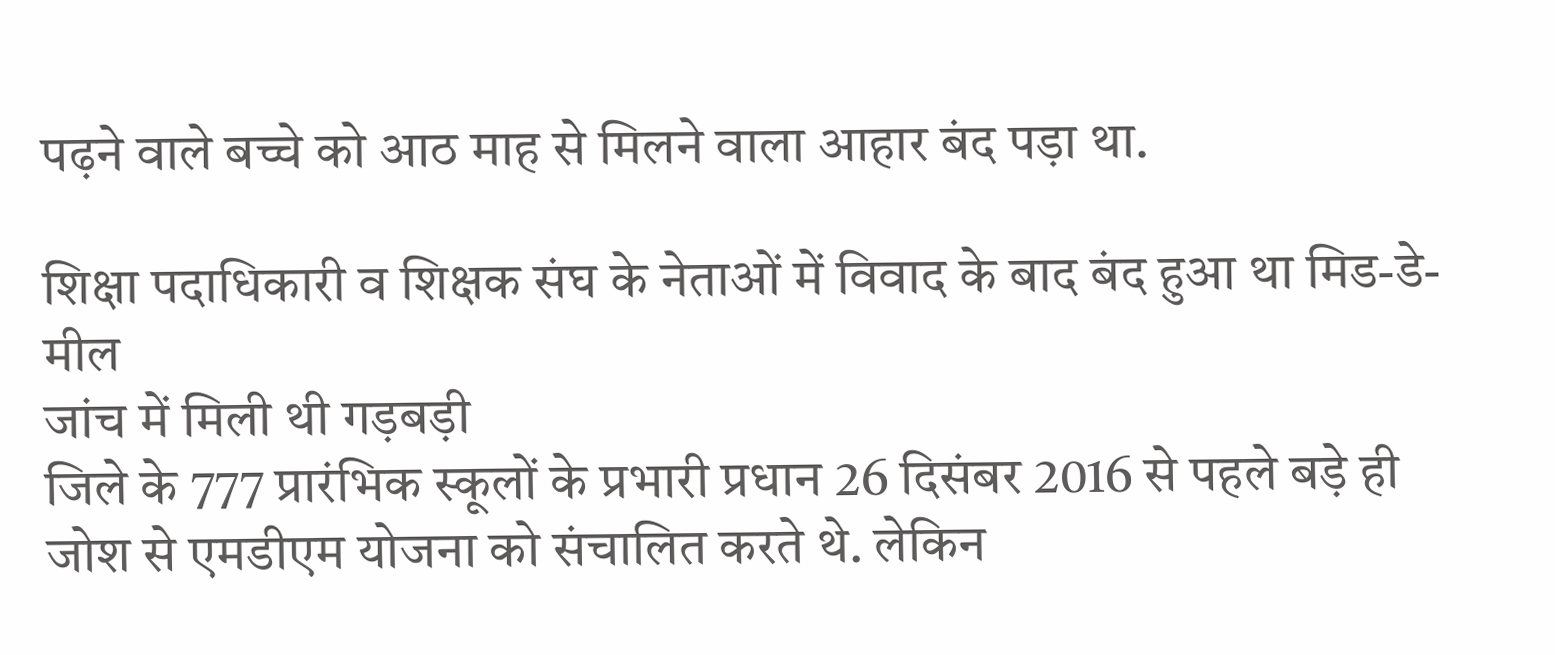पढ़ने वाले बच्चे को आठ माह से मिलने वाला आहार बंद पड़ा था.

शिक्षा पदाधिकारी व शिक्षक संघ के नेताओं में विवाद के बाद बंद हुआ था मिड-डे-मील
जांच में मिली थी गड़बड़ी
जिले के 777 प्रारंभिक स्कूलों के प्रभारी प्रधान 26 दिसंबर 2016 से पहले बड़े ही जोश से एमडीएम योजना को संचालित करते थे. लेकिन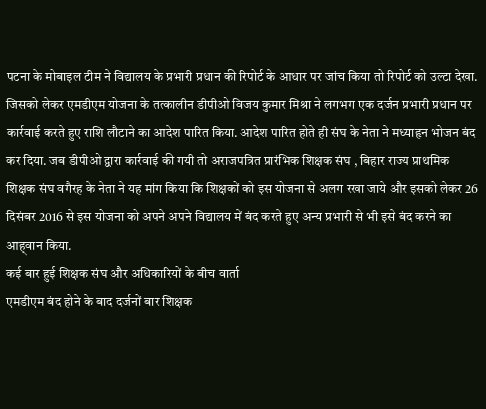पटना के मोबाइल टीम ने विद्यालय के प्रभारी प्रधान की रिपोर्ट के आधार पर जांच किया तो रिपोर्ट को उल्टा देखा. जिसको लेकर एमडीएम योजना के तत्कालीन डीपीओ विजय कुमार मिश्रा ने लगभग एक दर्जन प्रभारी प्रधान पर कार्रवाई करते हुए राशि लौटाने का आदेश पारित किया. आदेश पारित होते ही संघ के नेता ने मध्याहृन भोजन बंद कर दिया. जब डीपीओ द्वारा कार्रवाई की गयी तो अराजपत्रित प्रारंभिक शिक्षक संघ , बिहार राज्य प्राथमिक शिक्षक संघ वगैरह के नेता ने यह मांग किया कि शिक्षकों को इस योजना से अलग रखा जाये और इसको लेकर 26 दिसंबर 2016 से इस योजना को अपने अपने विद्यालय में बंद करते हुए अन्य प्रभारी से भी इसे बंद करने का आह‍्वान किया.
कई बार हुई शिक्षक संघ और अधिकारियों के बीच वार्ता
एमडीएम बंद होने के बाद दर्जनों बार शिक्षक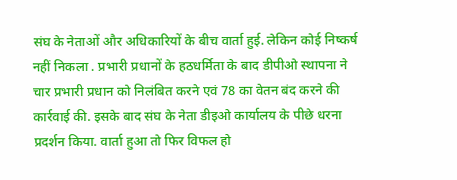संघ के नेताओं और अधिकारियों के बीच वार्ता हुई. लेकिन कोई निष्कर्ष नहीं निकला . प्रभारी प्रधानों के हठधर्मिता के बाद डीपीओ स्थापना ने चार प्रभारी प्रधान को निलंबित करने एवं 78 का वेतन बंद करने की कार्रवाई की. इसके बाद संघ के नेता डीइओ कार्यालय के पीछे धरना प्रदर्शन किया. वार्ता हुआ तो फिर विफल हो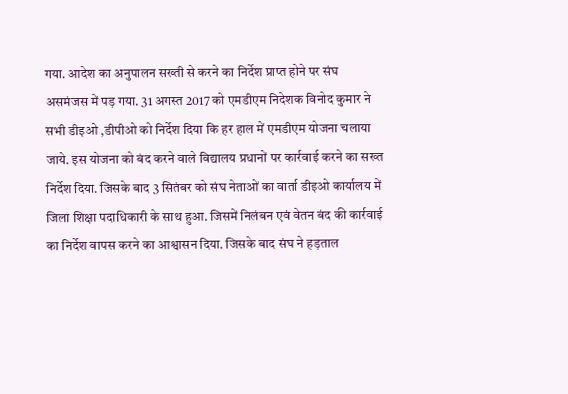गया. आदेश का अनुपालन सख्ती से करने का निर्देश प्राप्त होने पर संघ असमंजस में पड़ गया. 31 अगस्त 2017 को एमडीएम निदेशक विनोद कुमार ने सभी डीइओ ,डीपीओ को निर्देश दिया कि हर हाल में एमडीएम योजना चलाया जाये. इस योजना को बंद करने वाले विद्यालय प्रधानों पर कार्रवाई करने का सख्त निर्देश दिया. जिसके बाद 3 सितंबर को संघ नेताओं का वार्ता डीइओ कार्यालय में जिला शिक्षा पदाधिकारी के साथ हुआ. जिसमें निलंबन एवं वेतन बंद की कार्रवाई का निर्देश वापस करने का आश्वासन दिया. जिसके बाद संघ ने हड़ताल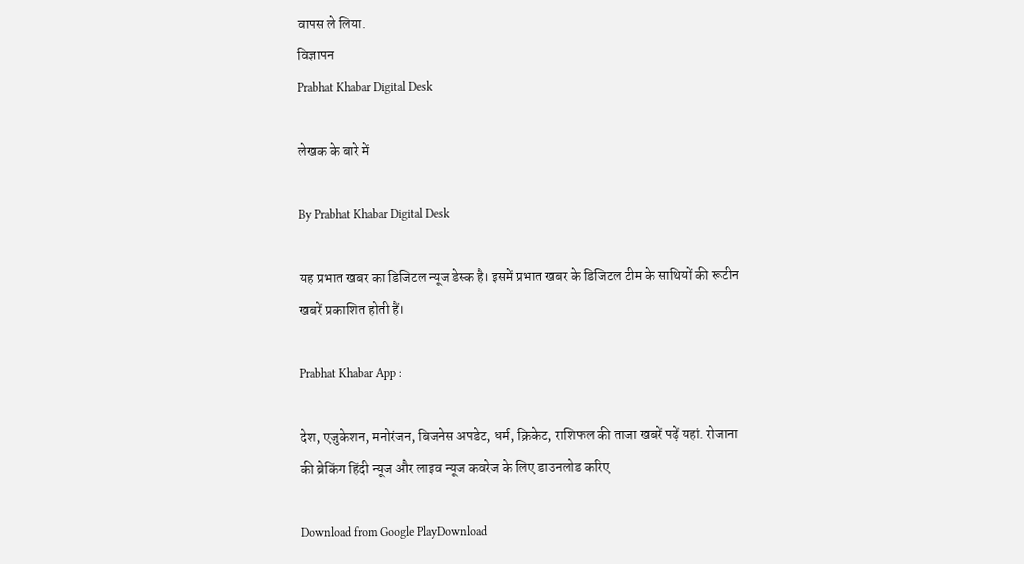वापस ले लिया.
विज्ञापन
Prabhat Khabar Digital Desk

लेखक के बारे में

By Prabhat Khabar Digital Desk

यह प्रभात खबर का डिजिटल न्यूज डेस्क है। इसमें प्रभात खबर के डिजिटल टीम के साथियों की रूटीन खबरें प्रकाशित होती हैं।

Prabhat Khabar App :

देश, एजुकेशन, मनोरंजन, बिजनेस अपडेट, धर्म, क्रिकेट, राशिफल की ताजा खबरें पढ़ें यहां. रोजाना की ब्रेकिंग हिंदी न्यूज और लाइव न्यूज कवरेज के लिए डाउनलोड करिए

Download from Google PlayDownload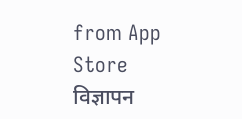from App Store
विज्ञापन